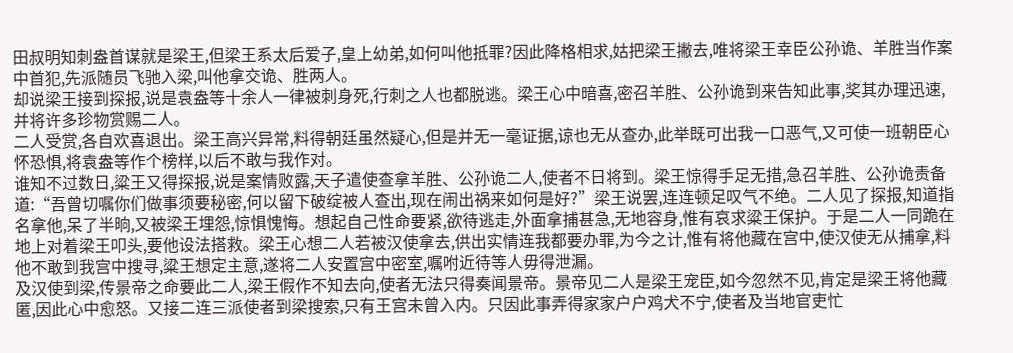田叔明知刺盎首谋就是梁王,但梁王系太后爱子,皇上幼弟,如何叫他抵罪?因此降格相求,姑把梁王撇去,唯将梁王幸臣公孙诡、羊胜当作案中首犯,先派随员飞驰入梁,叫他拿交诡、胜两人。
却说梁王接到探报,说是袁盎等十余人一律被刺身死,行刺之人也都脱逃。梁王心中暗喜,密召羊胜、公孙诡到来告知此事,奖其办理迅速,并将许多珍物赏赐二人。
二人受赏,各自欢喜退出。梁王高兴异常,料得朝廷虽然疑心,但是并无一毫证据,谅也无从查办,此举既可出我一口恶气,又可使一班朝臣心怀恐惧,将袁盎等作个榜样,以后不敢与我作对。
谁知不过数日,粱王又得探报,说是案情败露,天子遣使查拿羊胜、公孙诡二人,使者不日将到。梁王惊得手足无措,急召羊胜、公孙诡责备道:“吾曾切嘱你们做事须要秘密,何以留下破绽被人查出,现在闹出祸来如何是好?”梁王说罢,连连顿足叹气不绝。二人见了探报,知道指名拿他,呆了半晌,又被梁王埋怨,惊惧愧悔。想起自己性命要紧,欲待逃走,外面拿捕甚急,无地容身,惟有哀求粱王保护。于是二人一同跪在地上对着梁王叩头,要他设法搭救。梁王心想二人若被汉使拿去,供出实情连我都要办罪,为今之计,惟有将他藏在宫中,使汉使无从捕拿,料他不敢到我宫中搜寻,粱王想定主意,遂将二人安置宫中密室,嘱咐近待等人毋得泄漏。
及汉使到梁,传景帝之命要此二人,梁王假作不知去向,使者无法只得奏闻景帝。景帝见二人是梁王宠臣,如今忽然不见,肯定是梁王将他藏匿,因此心中愈怒。又接二连三派使者到梁搜索,只有王宫未曾入内。只因此事弄得家家户户鸡犬不宁,使者及当地官吏忙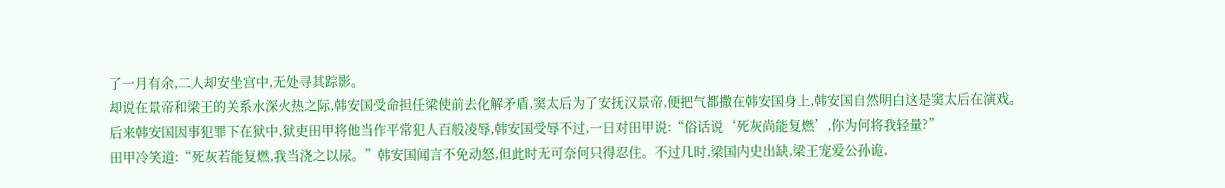了一月有余,二人却安坐宫中,无处寻其踪影。
却说在景帝和梁王的关系水深火热之际,韩安国受命担任梁使前去化解矛盾,窦太后为了安抚汉景帝,便把气都撒在韩安国身上,韩安国自然明白这是窦太后在演戏。
后来韩安国因事犯罪下在狱中,狱吏田甲将他当作平常犯人百般凌辱,韩安国受辱不过,一日对田甲说:“俗话说‘死灰尚能复燃’,你为何将我轻量?”
田甲冷笑道:“死灰若能复燃,我当浇之以尿。”韩安国闻言不免动怒,但此时无可奈何只得忍住。不过几时,梁国内史出缺,梁王宠爱公孙诡,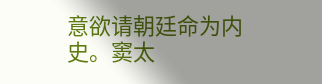意欲请朝廷命为内史。窦太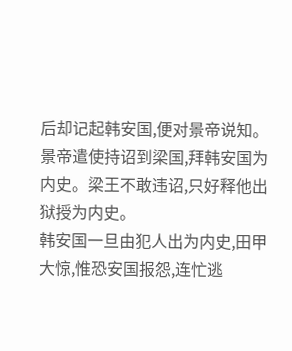后却记起韩安国,便对景帝说知。景帝遣使持诏到梁国,拜韩安国为内史。梁王不敢违诏,只好释他出狱授为内史。
韩安国一旦由犯人出为内史,田甲大惊,惟恐安国报怨,连忙逃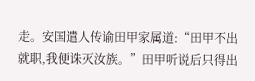走。安国遣人传谕田甲家属道:“田甲不出就职,我便诛灭汝族。”田甲听说后只得出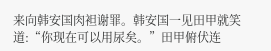来向韩安国肉袒谢罪。韩安国一见田甲就笑道:“你现在可以用尿矣。”田甲俯伏连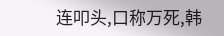连叩头,口称万死,韩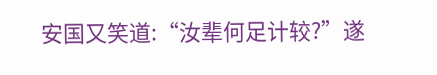安国又笑道:“汝辈何足计较?”遂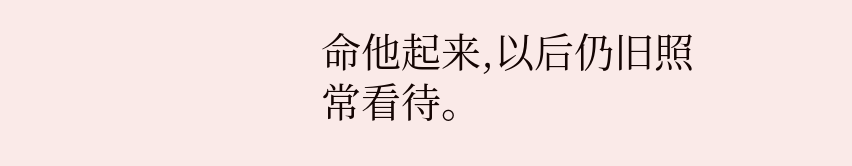命他起来,以后仍旧照常看待。